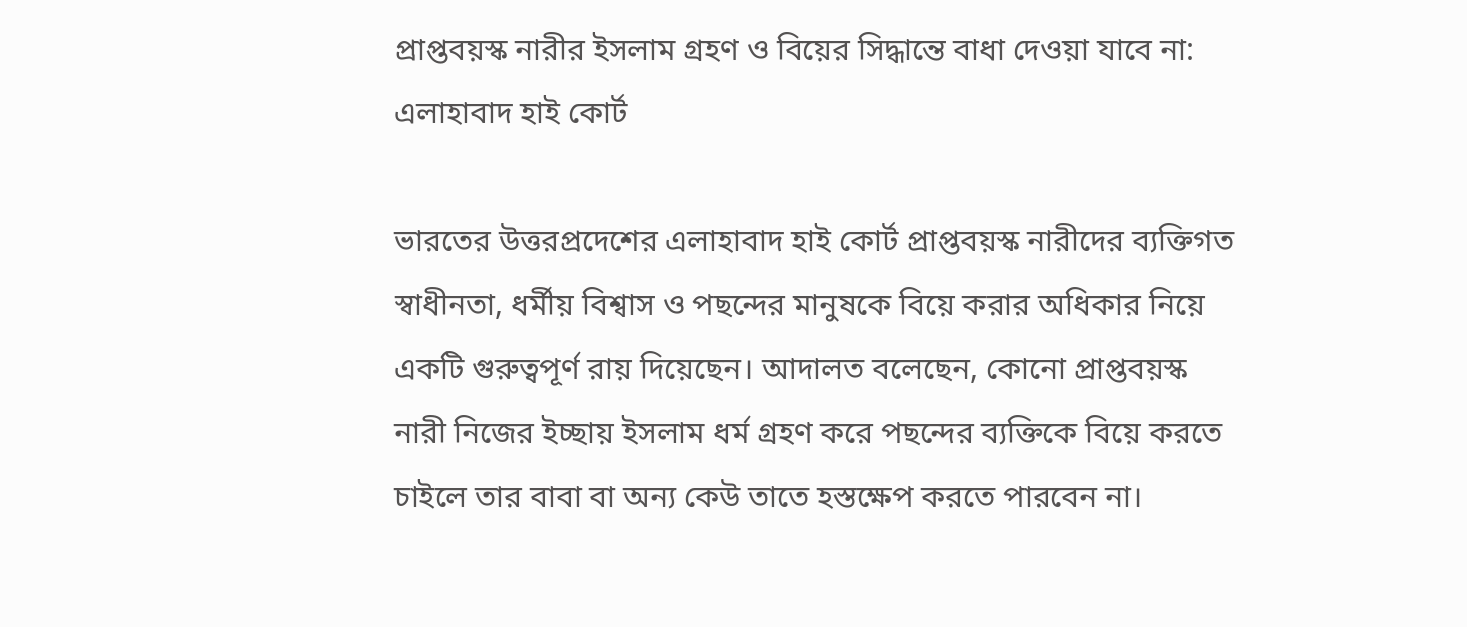প্রাপ্তবয়স্ক নারীর ইসলাম গ্রহণ ও বিয়ের সিদ্ধান্তে বাধা দেওয়া যাবে না: এলাহাবাদ হাই কোর্ট

ভারতের উত্তরপ্রদেশের এলাহাবাদ হাই কোর্ট প্রাপ্তবয়স্ক নারীদের ব্যক্তিগত স্বাধীনতা, ধর্মীয় বিশ্বাস ও পছন্দের মানুষকে বিয়ে করার অধিকার নিয়ে একটি গুরুত্বপূর্ণ রায় দিয়েছেন। আদালত বলেছেন, কোনো প্রাপ্তবয়স্ক নারী নিজের ইচ্ছায় ইসলাম ধর্ম গ্রহণ করে পছন্দের ব্যক্তিকে বিয়ে করতে চাইলে তার বাবা বা অন্য কেউ তাতে হস্তক্ষেপ করতে পারবেন না।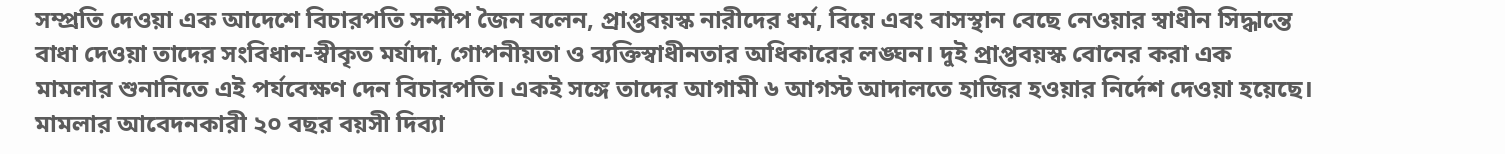সম্প্রতি দেওয়া এক আদেশে বিচারপতি সন্দীপ জৈন বলেন, প্রাপ্তবয়স্ক নারীদের ধর্ম, বিয়ে এবং বাসস্থান বেছে নেওয়ার স্বাধীন সিদ্ধান্তে বাধা দেওয়া তাদের সংবিধান-স্বীকৃত মর্যাদা, গোপনীয়তা ও ব্যক্তিস্বাধীনতার অধিকারের লঙ্ঘন। দুই প্রাপ্তবয়স্ক বোনের করা এক মামলার শুনানিতে এই পর্যবেক্ষণ দেন বিচারপতি। একই সঙ্গে তাদের আগামী ৬ আগস্ট আদালতে হাজির হওয়ার নির্দেশ দেওয়া হয়েছে। মামলার আবেদনকারী ২০ বছর বয়সী দিব্যা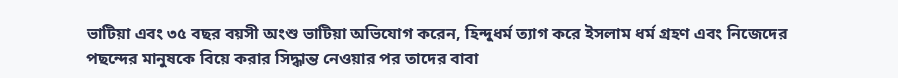ভাটিয়া এবং ৩৫ বছর বয়সী অংশু ভাটিয়া অভিযোগ করেন, হিন্দুধর্ম ত্যাগ করে ইসলাম ধর্ম গ্রহণ এবং নিজেদের পছন্দের মানুষকে বিয়ে করার সিদ্ধান্ত নেওয়ার পর তাদের বাবা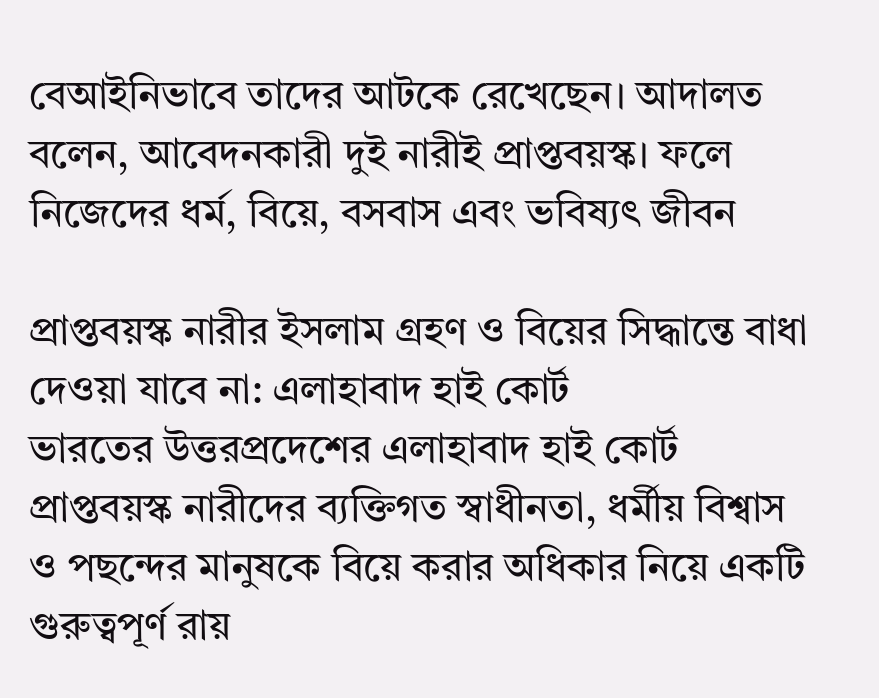বেআইনিভাবে তাদের আটকে রেখেছেন। আদালত বলেন, আবেদনকারী দুই নারীই প্রাপ্তবয়স্ক। ফলে নিজেদের ধর্ম, বিয়ে, বসবাস এবং ভবিষ্যৎ জীবন

প্রাপ্তবয়স্ক নারীর ইসলাম গ্রহণ ও বিয়ের সিদ্ধান্তে বাধা দেওয়া যাবে না: এলাহাবাদ হাই কোর্ট
ভারতের উত্তরপ্রদেশের এলাহাবাদ হাই কোর্ট প্রাপ্তবয়স্ক নারীদের ব্যক্তিগত স্বাধীনতা, ধর্মীয় বিশ্বাস ও পছন্দের মানুষকে বিয়ে করার অধিকার নিয়ে একটি গুরুত্বপূর্ণ রায়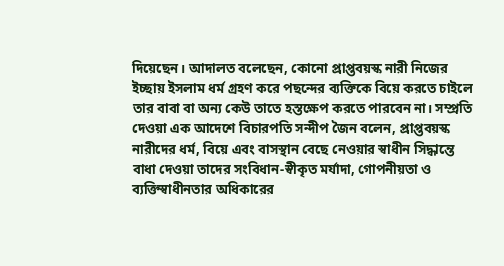দিয়েছেন। আদালত বলেছেন, কোনো প্রাপ্তবয়স্ক নারী নিজের ইচ্ছায় ইসলাম ধর্ম গ্রহণ করে পছন্দের ব্যক্তিকে বিয়ে করতে চাইলে তার বাবা বা অন্য কেউ তাতে হস্তক্ষেপ করতে পারবেন না। সম্প্রতি দেওয়া এক আদেশে বিচারপতি সন্দীপ জৈন বলেন, প্রাপ্তবয়স্ক নারীদের ধর্ম, বিয়ে এবং বাসস্থান বেছে নেওয়ার স্বাধীন সিদ্ধান্তে বাধা দেওয়া তাদের সংবিধান-স্বীকৃত মর্যাদা, গোপনীয়তা ও ব্যক্তিস্বাধীনতার অধিকারের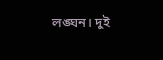লঙ্ঘন। দুই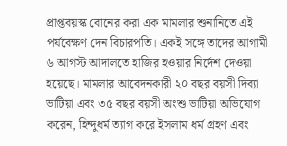প্রাপ্তবয়স্ক বোনের করা এক মামলার শুনানিতে এই পর্যবেক্ষণ দেন বিচারপতি। একই সঙ্গে তাদের আগামী ৬ আগস্ট আদালতে হাজির হওয়ার নির্দেশ দেওয়া হয়েছে। মামলার আবেদনকারী ২০ বছর বয়সী দিব্যা ভাটিয়া এবং ৩৫ বছর বয়সী অংশু ভাটিয়া অভিযোগ করেন, হিন্দুধর্ম ত্যাগ করে ইসলাম ধর্ম গ্রহণ এবং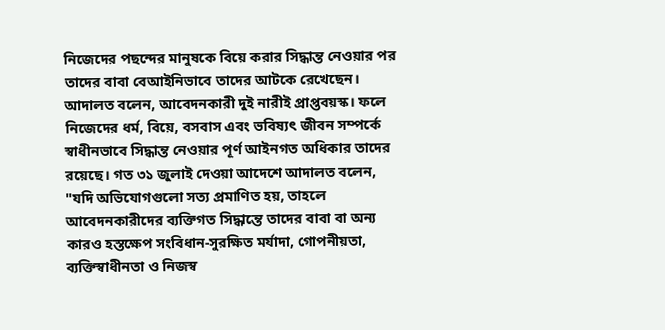নিজেদের পছন্দের মানুষকে বিয়ে করার সিদ্ধান্ত নেওয়ার পর তাদের বাবা বেআইনিভাবে তাদের আটকে রেখেছেন। আদালত বলেন, আবেদনকারী দুই নারীই প্রাপ্তবয়স্ক। ফলে নিজেদের ধর্ম, বিয়ে, বসবাস এবং ভবিষ্যৎ জীবন সম্পর্কে স্বাধীনভাবে সিদ্ধান্ত নেওয়ার পূর্ণ আইনগত অধিকার তাদের রয়েছে। গত ৩১ জুলাই দেওয়া আদেশে আদালত বলেন, "যদি অভিযোগগুলো সত্য প্রমাণিত হয়, তাহলে আবেদনকারীদের ব্যক্তিগত সিদ্ধান্তে তাদের বাবা বা অন্য কারও হস্তক্ষেপ সংবিধান-সুরক্ষিত মর্যাদা, গোপনীয়তা, ব্যক্তিস্বাধীনতা ও নিজস্ব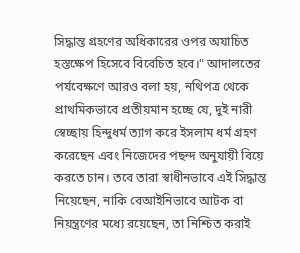সিদ্ধান্ত গ্রহণের অধিকারের ওপর অযাচিত হস্তক্ষেপ হিসেবে বিবেচিত হবে।" আদালতের পর্যবেক্ষণে আরও বলা হয়, নথিপত্র থেকে প্রাথমিকভাবে প্রতীয়মান হচ্ছে যে, দুই নারী স্বেচ্ছায় হিন্দুধর্ম ত্যাগ করে ইসলাম ধর্ম গ্রহণ করেছেন এবং নিজেদের পছন্দ অনুযায়ী বিয়ে করতে চান। তবে তারা স্বাধীনভাবে এই সিদ্ধান্ত নিয়েছেন, নাকি বেআইনিভাবে আটক বা নিয়ন্ত্রণের মধ্যে রয়েছেন, তা নিশ্চিত করাই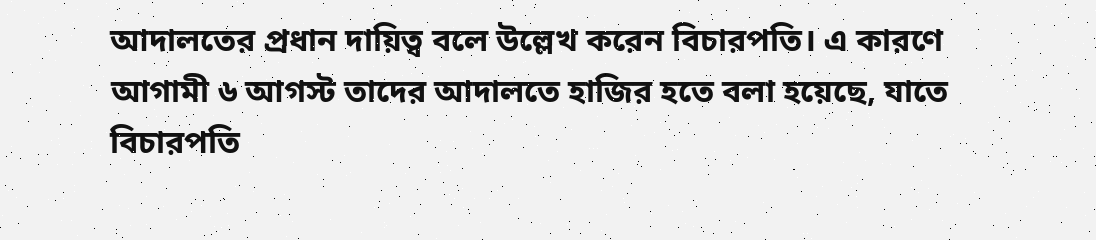আদালতের প্রধান দায়িত্ব বলে উল্লেখ করেন বিচারপতি। এ কারণে আগামী ৬ আগস্ট তাদের আদালতে হাজির হতে বলা হয়েছে, যাতে বিচারপতি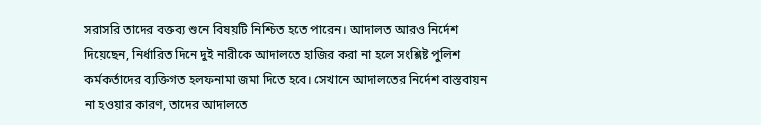সরাসরি তাদের বক্তব্য শুনে বিষয়টি নিশ্চিত হতে পারেন। আদালত আরও নির্দেশ দিয়েছেন, নির্ধারিত দিনে দুই নারীকে আদালতে হাজির করা না হলে সংশ্লিষ্ট পুলিশ কর্মকর্তাদের ব্যক্তিগত হলফনামা জমা দিতে হবে। সেখানে আদালতের নির্দেশ বাস্তবায়ন না হওয়ার কারণ, তাদের আদালতে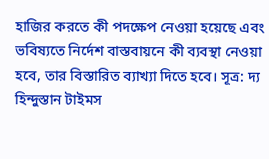হাজির করতে কী পদক্ষেপ নেওয়া হয়েছে এবং ভবিষ্যতে নির্দেশ বাস্তবায়নে কী ব্যবস্থা নেওয়া হবে, তার বিস্তারিত ব্যাখ্যা দিতে হবে। সূত্র: দ্য হিন্দুস্তান টাইমস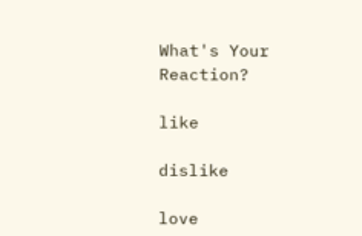What's Your Reaction?

like

dislike

love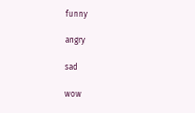funny

angry

sad

wow